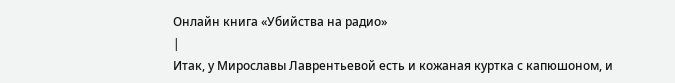Онлайн книга «Убийства на радио»
|
Итак, у Мирославы Лаврентьевой есть и кожаная куртка с капюшоном, и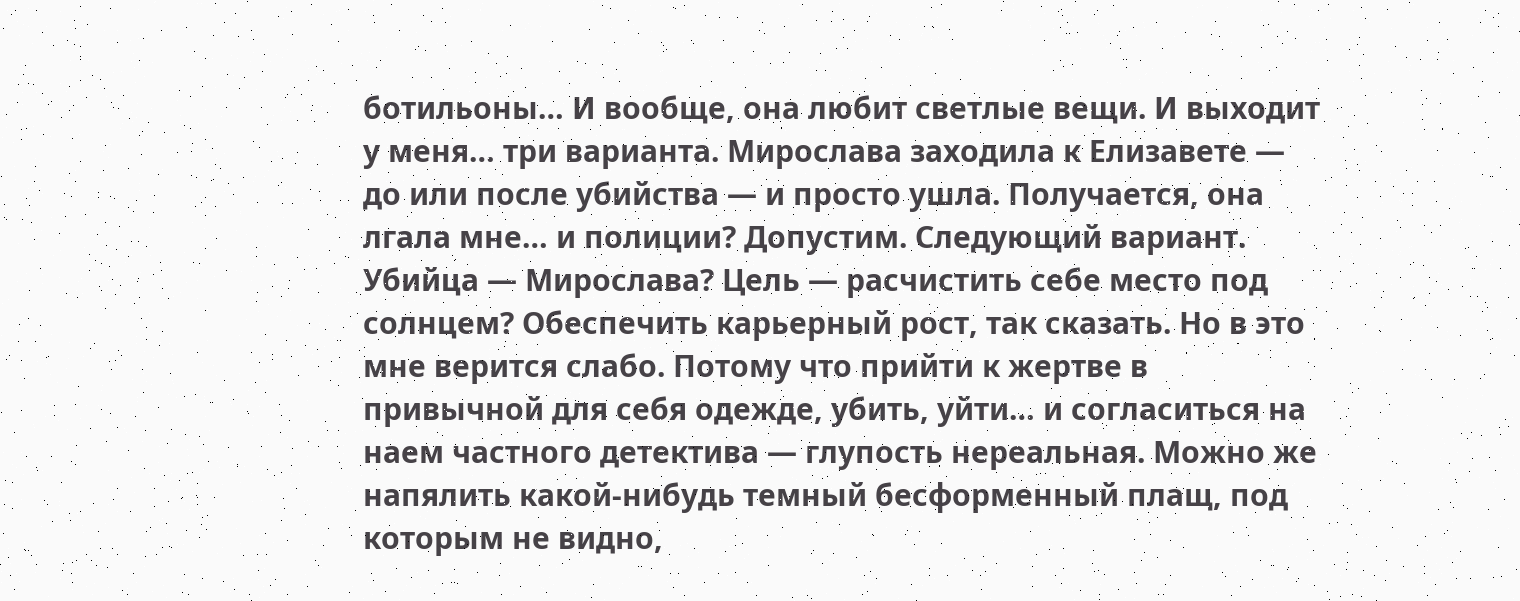ботильоны… И вообще, она любит светлые вещи. И выходит у меня… три варианта. Мирослава заходила к Елизавете — до или после убийства — и просто ушла. Получается, она лгала мне… и полиции? Допустим. Следующий вариант. Убийца — Мирослава? Цель — расчистить себе место под солнцем? Обеспечить карьерный рост, так сказать. Но в это мне верится слабо. Потому что прийти к жертве в привычной для себя одежде, убить, уйти… и согласиться на наем частного детектива — глупость нереальная. Можно же напялить какой-нибудь темный бесформенный плащ, под которым не видно,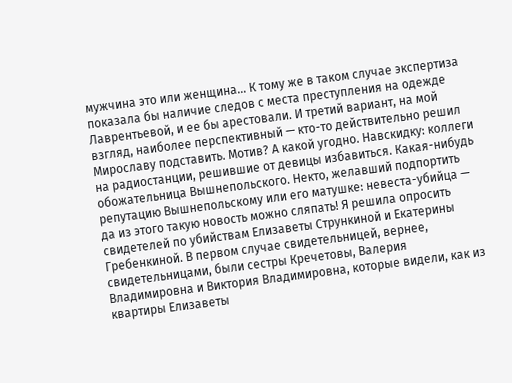мужчина это или женщина… К тому же в таком случае экспертиза показала бы наличие следов с места преступления на одежде Лаврентьевой, и ее бы арестовали. И третий вариант, на мой взгляд, наиболее перспективный — кто-то действительно решил Мирославу подставить. Мотив? А какой угодно. Навскидку: коллеги на радиостанции, решившие от девицы избавиться. Какая-нибудь обожательница Вышнепольского. Некто, желавший подпортить репутацию Вышнепольскому или его матушке: невеста-убийца — да из этого такую новость можно сляпать! Я решила опросить свидетелей по убийствам Елизаветы Стрункиной и Екатерины Гребенкиной. В первом случае свидетельницей, вернее, свидетельницами, были сестры Кречетовы, Валерия Владимировна и Виктория Владимировна, которые видели, как из квартиры Елизаветы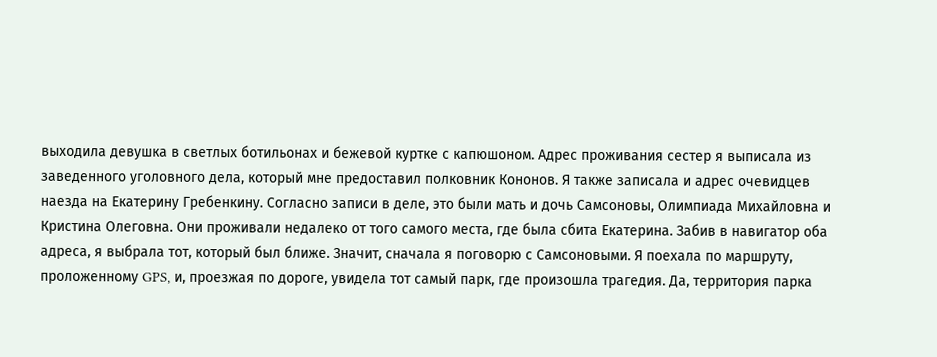выходила девушка в светлых ботильонах и бежевой куртке с капюшоном. Адрес проживания сестер я выписала из заведенного уголовного дела, который мне предоставил полковник Кононов. Я также записала и адрес очевидцев наезда на Екатерину Гребенкину. Согласно записи в деле, это были мать и дочь Самсоновы, Олимпиада Михайловна и Кристина Олеговна. Они проживали недалеко от того самого места, где была сбита Екатерина. Забив в навигатор оба адреса, я выбрала тот, который был ближе. Значит, сначала я поговорю с Самсоновыми. Я поехала по маршруту, проложенному GPS, и, проезжая по дороге, увидела тот самый парк, где произошла трагедия. Да, территория парка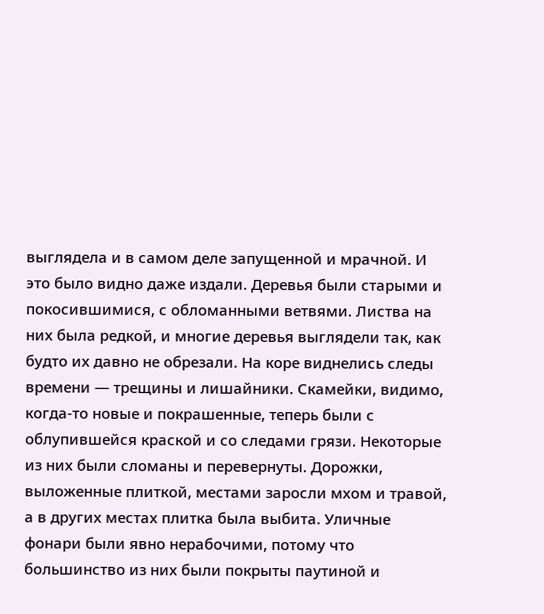выглядела и в самом деле запущенной и мрачной. И это было видно даже издали. Деревья были старыми и покосившимися, с обломанными ветвями. Листва на них была редкой, и многие деревья выглядели так, как будто их давно не обрезали. На коре виднелись следы времени — трещины и лишайники. Скамейки, видимо, когда-то новые и покрашенные, теперь были с облупившейся краской и со следами грязи. Некоторые из них были сломаны и перевернуты. Дорожки, выложенные плиткой, местами заросли мхом и травой, а в других местах плитка была выбита. Уличные фонари были явно нерабочими, потому что большинство из них были покрыты паутиной и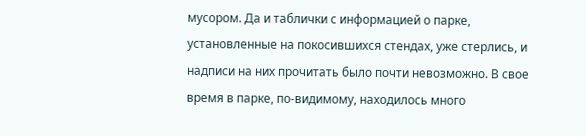мусором. Да и таблички с информацией о парке, установленные на покосившихся стендах, уже стерлись, и надписи на них прочитать было почти невозможно. В свое время в парке, по-видимому, находилось много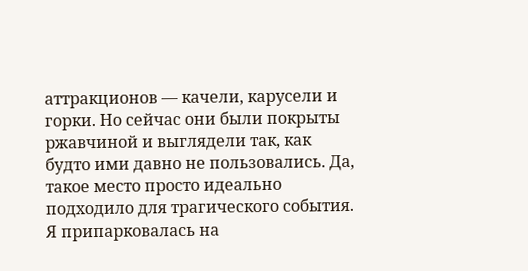аттракционов — качели, карусели и горки. Но сейчас они были покрыты ржавчиной и выглядели так, как будто ими давно не пользовались. Да, такое место просто идеально подходило для трагического события. Я припарковалась на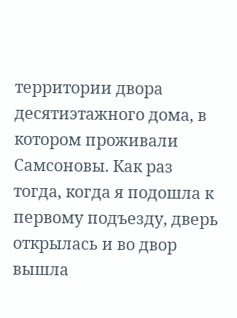территории двора десятиэтажного дома, в котором проживали Самсоновы. Как раз тогда, когда я подошла к первому подъезду, дверь открылась и во двор вышла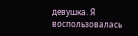девушка. Я воспользовалась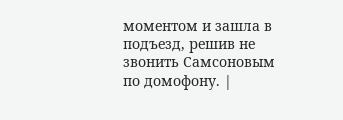моментом и зашла в подъезд, решив не звонить Самсоновым по домофону. |